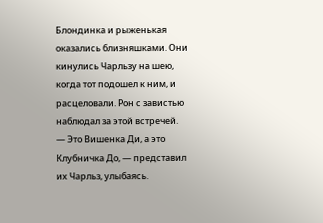Блондинка и рыженькая оказались близняшками. Они кинулись Чарльзу на шею, когда тот подошел к ним, и расцеловали. Рон с завистью наблюдал за этой встречей.
— Это Вишенка Ди, а это Клубничка До, — представил их Чарльз, улыбаясь.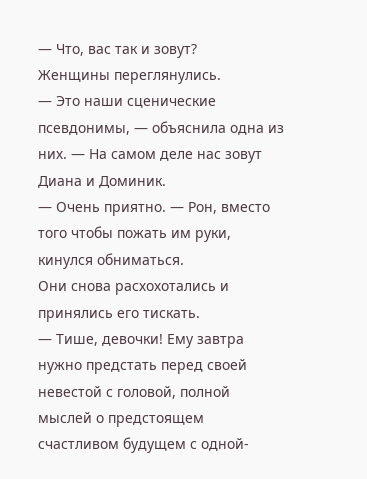— Что, вас так и зовут?
Женщины переглянулись.
— Это наши сценические псевдонимы, — объяснила одна из них. — На самом деле нас зовут Диана и Доминик.
— Очень приятно. — Рон, вместо того чтобы пожать им руки, кинулся обниматься.
Они снова расхохотались и принялись его тискать.
— Тише, девочки! Ему завтра нужно предстать перед своей невестой с головой, полной мыслей о предстоящем счастливом будущем с одной-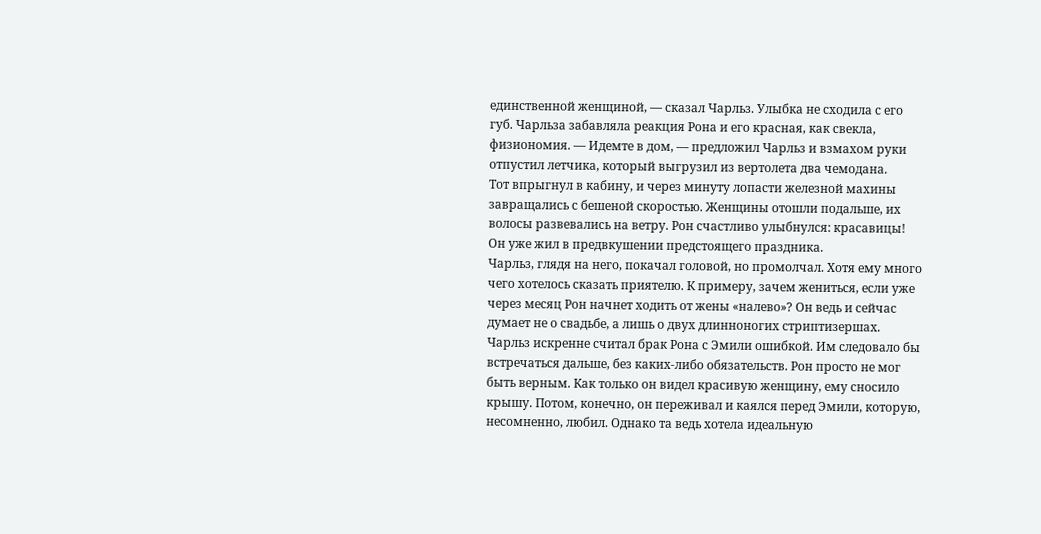единственной женщиной, — сказал Чарльз. Улыбка не сходила с его губ. Чарльза забавляла реакция Рона и его красная, как свекла, физиономия. — Идемте в дом, — предложил Чарльз и взмахом руки отпустил летчика, который выгрузил из вертолета два чемодана.
Тот впрыгнул в кабину, и через минуту лопасти железной махины завращались с бешеной скоростью. Женщины отошли подальше, их волосы развевались на ветру. Рон счастливо улыбнулся: красавицы! Он уже жил в предвкушении предстоящего праздника.
Чарльз, глядя на него, покачал головой, но промолчал. Хотя ему много чего хотелось сказать приятелю. К примеру, зачем жениться, если уже через месяц Рон начнет ходить от жены «налево»? Он ведь и сейчас думает не о свадьбе, а лишь о двух длинноногих стриптизершах. Чарльз искренне считал брак Рона с Эмили ошибкой. Им следовало бы встречаться дальше, без каких-либо обязательств. Рон просто не мог быть верным. Как только он видел красивую женщину, ему сносило крышу. Потом, конечно, он переживал и каялся перед Эмили, которую, несомненно, любил. Однако та ведь хотела идеальную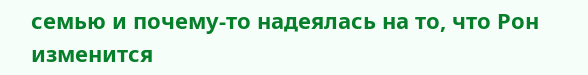семью и почему-то надеялась на то, что Рон изменится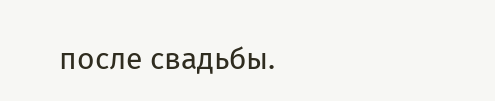после свадьбы.